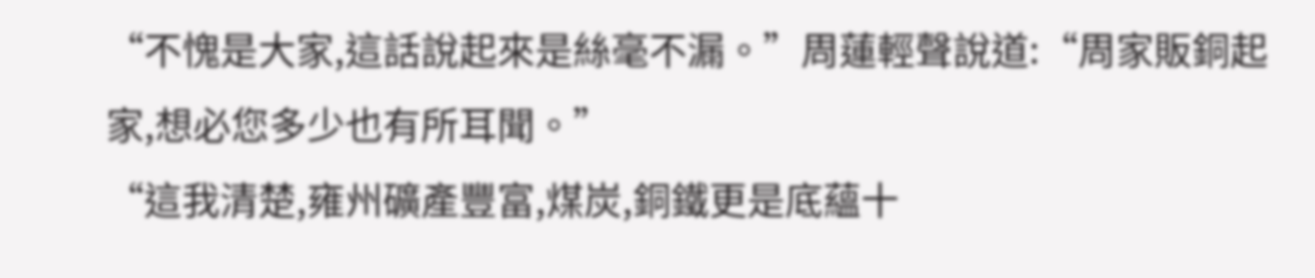“不愧是大家,這話說起來是絲毫不漏。”周蓮輕聲說道:“周家販銅起家,想必您多少也有所耳聞。”
“這我清楚,雍州礦產豐富,煤炭,銅鐵更是底蘊十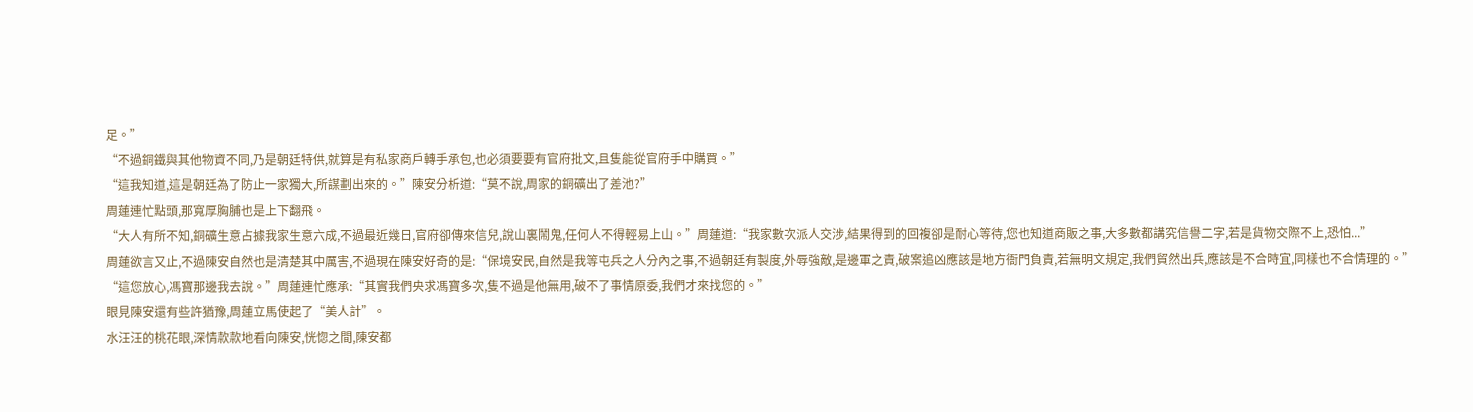足。”
“不過銅鐵與其他物資不同,乃是朝廷特供,就算是有私家商戶轉手承包,也必須要要有官府批文,且隻能從官府手中購買。”
“這我知道,這是朝廷為了防止一家獨大,所謀劃出來的。”陳安分析道:“莫不說,周家的銅礦出了差池?”
周蓮連忙點頭,那寬厚胸脯也是上下翻飛。
“大人有所不知,銅礦生意占據我家生意六成,不過最近幾日,官府卻傳來信兒,說山裏鬧鬼,任何人不得輕易上山。”周蓮道:“我家數次派人交涉,結果得到的回複卻是耐心等待,您也知道商販之事,大多數都講究信譽二字,若是貨物交際不上,恐怕...”
周蓮欲言又止,不過陳安自然也是清楚其中厲害,不過現在陳安好奇的是:“保境安民,自然是我等屯兵之人分內之事,不過朝廷有製度,外辱強敵,是邊軍之責,破案追凶應該是地方衙門負責,若無明文規定,我們貿然出兵,應該是不合時宜,同樣也不合情理的。”
“這您放心,馮寶那邊我去說。”周蓮連忙應承:“其實我們央求馮寶多次,隻不過是他無用,破不了事情原委,我們才來找您的。”
眼見陳安還有些許猶豫,周蓮立馬使起了“美人計”。
水汪汪的桃花眼,深情款款地看向陳安,恍惚之間,陳安都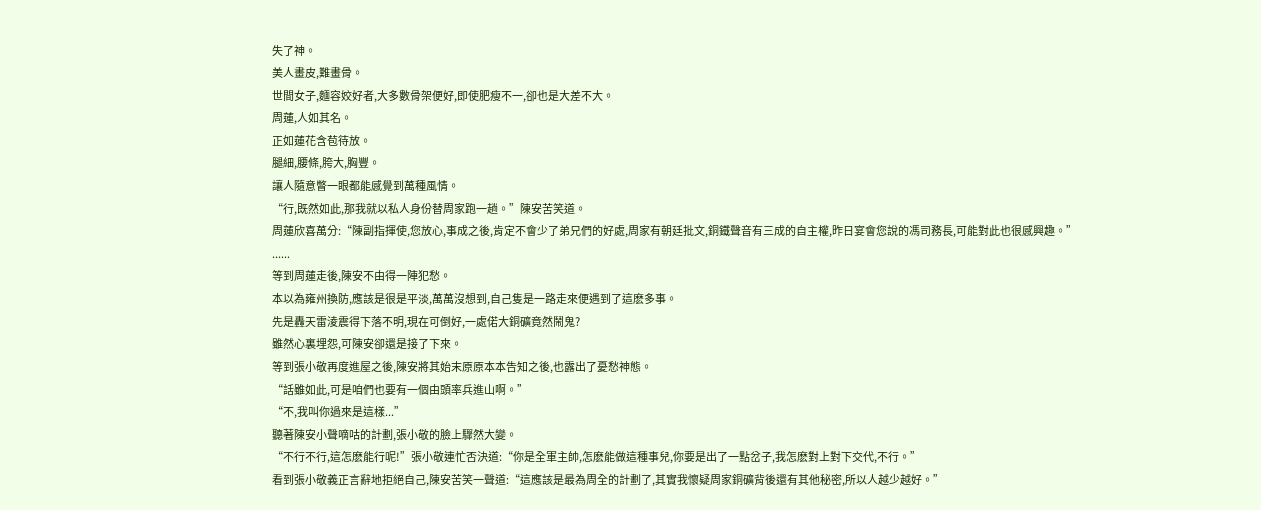失了神。
美人畫皮,難畫骨。
世間女子,麵容姣好者,大多數骨架便好,即使肥瘦不一,卻也是大差不大。
周蓮,人如其名。
正如蓮花含苞待放。
腿細,腰條,胯大,胸豐。
讓人隨意瞥一眼都能感覺到萬種風情。
“行,既然如此,那我就以私人身份替周家跑一趟。”陳安苦笑道。
周蓮欣喜萬分:“陳副指揮使,您放心,事成之後,肯定不會少了弟兄們的好處,周家有朝廷批文,銅鐵聲音有三成的自主權,昨日宴會您說的馮司務長,可能對此也很感興趣。”
......
等到周蓮走後,陳安不由得一陣犯愁。
本以為雍州換防,應該是很是平淡,萬萬沒想到,自己隻是一路走來便遇到了這麽多事。
先是轟天雷淩震得下落不明,現在可倒好,一處偌大銅礦竟然鬧鬼?
雖然心裏埋怨,可陳安卻還是接了下來。
等到張小敬再度進屋之後,陳安將其始末原原本本告知之後,也露出了憂愁神態。
“話雖如此,可是咱們也要有一個由頭率兵進山啊。”
“不,我叫你過來是這樣...”
聽著陳安小聲嘀咕的計劃,張小敬的臉上驟然大變。
“不行不行,這怎麽能行呢!”張小敬連忙否決道:“你是全軍主帥,怎麽能做這種事兒,你要是出了一點岔子,我怎麽對上對下交代,不行。”
看到張小敬義正言辭地拒絕自己,陳安苦笑一聲道:“這應該是最為周全的計劃了,其實我懷疑周家銅礦背後還有其他秘密,所以人越少越好。”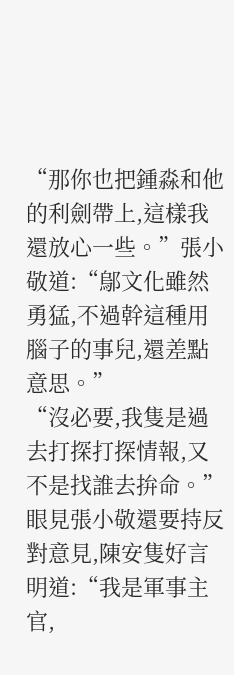“那你也把鍾淼和他的利劍帶上,這樣我還放心一些。”張小敬道:“鄔文化雖然勇猛,不過幹這種用腦子的事兒,還差點意思。”
“沒必要,我隻是過去打探打探情報,又不是找誰去拚命。”
眼見張小敬還要持反對意見,陳安隻好言明道:“我是軍事主官,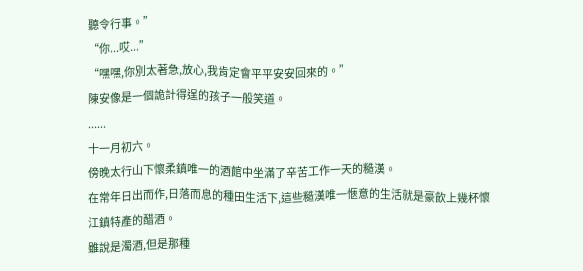聽令行事。”
“你...哎...”
“嘿嘿,你別太著急,放心,我肯定會平平安安回來的。”
陳安像是一個詭計得逞的孩子一般笑道。
......
十一月初六。
傍晚太行山下懷柔鎮唯一的酒館中坐滿了辛苦工作一天的糙漢。
在常年日出而作,日落而息的種田生活下,這些糙漢唯一愜意的生活就是豪飲上幾杯懷江鎮特產的醋酒。
雖說是濁酒,但是那種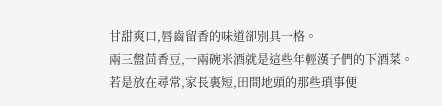甘甜爽口,唇齒留香的味道卻別具一格。
兩三盤茴香豆,一兩碗米酒就是這些年輕漢子們的下酒菜。
若是放在尋常,家長裏短,田間地頭的那些瑣事便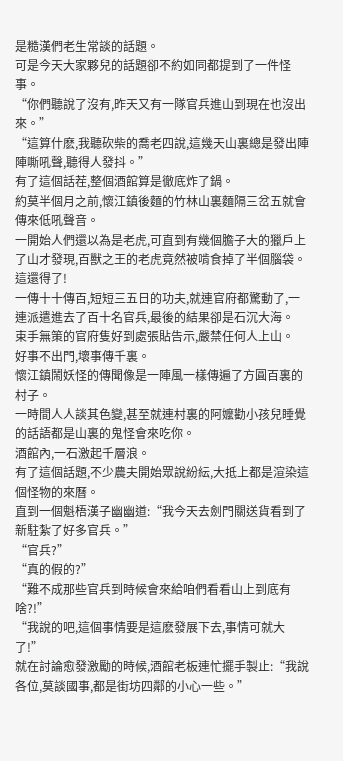是糙漢們老生常談的話題。
可是今天大家夥兒的話題卻不約如同都提到了一件怪事。
“你們聽說了沒有,昨天又有一隊官兵進山到現在也沒出來。”
“這算什麽,我聽砍柴的喬老四說,這幾天山裏總是發出陣陣嘶吼聲,聽得人發抖。”
有了這個話茬,整個酒館算是徹底炸了鍋。
約莫半個月之前,懷江鎮後麵的竹林山裏麵隔三岔五就會傳來低吼聲音。
一開始人們還以為是老虎,可直到有幾個膽子大的獵戶上了山才發現,百獸之王的老虎竟然被啃食掉了半個腦袋。
這還得了!
一傳十十傳百,短短三五日的功夫,就連官府都驚動了,一連派遣進去了百十名官兵,最後的結果卻是石沉大海。
束手無策的官府隻好到處張貼告示,嚴禁任何人上山。
好事不出門,壞事傳千裏。
懷江鎮鬧妖怪的傳聞像是一陣風一樣傳遍了方圓百裏的村子。
一時間人人談其色變,甚至就連村裏的阿嬤勸小孩兒睡覺的話語都是山裏的鬼怪會來吃你。
酒館內,一石激起千層浪。
有了這個話題,不少農夫開始眾說紛紜,大抵上都是渲染這個怪物的來曆。
直到一個魁梧漢子幽幽道:“我今天去劍門關送貨看到了新駐紮了好多官兵。”
“官兵?”
“真的假的?”
“難不成那些官兵到時候會來給咱們看看山上到底有啥?!”
“我說的吧,這個事情要是這麽發展下去,事情可就大了!”
就在討論愈發激勵的時候,酒館老板連忙擺手製止:“我說各位,莫談國事,都是街坊四鄰的小心一些。”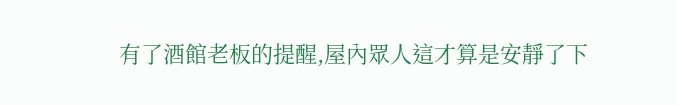有了酒館老板的提醒,屋內眾人這才算是安靜了下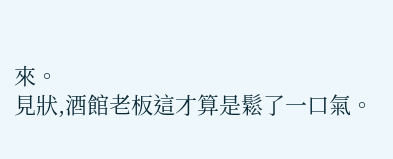來。
見狀,酒館老板這才算是鬆了一口氣。